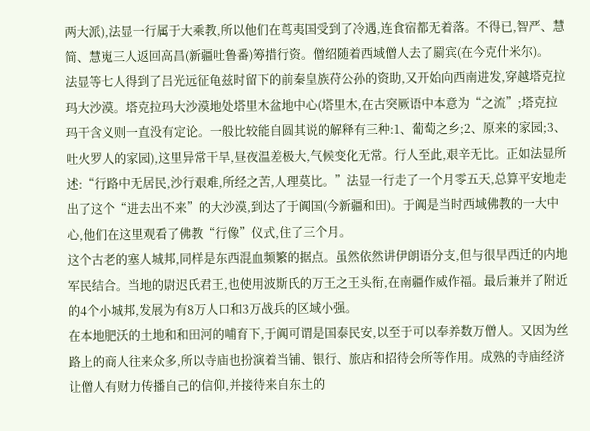两大派),法显一行属于大乘教,所以他们在茑夷国受到了冷遇,连食宿都无着落。不得已,智严、慧简、慧嵬三人返回高昌(新疆吐鲁番)筹措行资。僧绍随着西域僧人去了罽宾(在今克什米尔)。
法显等七人得到了吕光远征龟兹时留下的前秦皇族苻公孙的资助,又开始向西南进发,穿越塔克拉玛大沙漠。塔克拉玛大沙漠地处塔里木盆地中心(塔里木,在古突厥语中本意为“之流”;塔克拉玛干含义则一直没有定论。一般比较能自圆其说的解释有三种:1、葡萄之乡;2、原来的家园;3、吐火罗人的家园),这里异常干旱,昼夜温差极大,气候变化无常。行人至此,艰辛无比。正如法显所述:“行路中无居民,沙行艰难,所经之苦,人理莫比。”法显一行走了一个月零五天,总算平安地走出了这个“进去出不来”的大沙漠,到达了于阗国(今新疆和田)。于阗是当时西域佛教的一大中心,他们在这里观看了佛教“行像”仪式,住了三个月。
这个古老的塞人城邦,同样是东西混血频繁的据点。虽然依然讲伊朗语分支,但与很早西迁的内地军民结合。当地的尉迟氏君王,也使用波斯氏的万王之王头衔,在南疆作威作福。最后兼并了附近的4个小城邦,发展为有8万人口和3万战兵的区域小强。
在本地肥沃的土地和和田河的哺育下,于阗可谓是国泰民安,以至于可以奉养数万僧人。又因为丝路上的商人往来众多,所以寺庙也扮演着当铺、银行、旅店和招待会所等作用。成熟的寺庙经济让僧人有财力传播自己的信仰,并接待来自东土的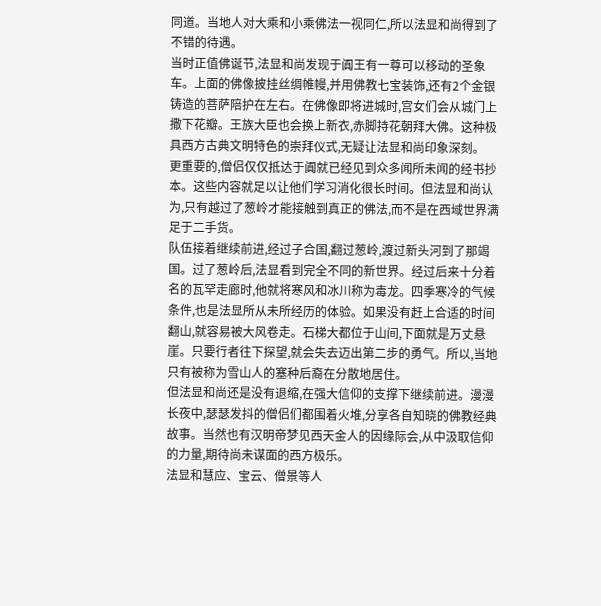同道。当地人对大乘和小乘佛法一视同仁,所以法显和尚得到了不错的待遇。
当时正值佛诞节,法显和尚发现于阗王有一尊可以移动的圣象车。上面的佛像披挂丝绸帷幔,并用佛教七宝装饰,还有2个金银铸造的菩萨陪护在左右。在佛像即将进城时,宫女们会从城门上撒下花瓣。王族大臣也会换上新衣,赤脚持花朝拜大佛。这种极具西方古典文明特色的崇拜仪式,无疑让法显和尚印象深刻。
更重要的,僧侣仅仅抵达于阗就已经见到众多闻所未闻的经书抄本。这些内容就足以让他们学习消化很长时间。但法显和尚认为,只有越过了葱岭才能接触到真正的佛法,而不是在西域世界满足于二手货。
队伍接着继续前进,经过子合国,翻过葱岭,渡过新头河到了那竭国。过了葱岭后,法显看到完全不同的新世界。经过后来十分着名的瓦罕走廊时,他就将寒风和冰川称为毒龙。四季寒冷的气候条件,也是法显所从未所经历的体验。如果没有赶上合适的时间翻山,就容易被大风卷走。石梯大都位于山间,下面就是万丈悬崖。只要行者往下探望,就会失去迈出第二步的勇气。所以,当地只有被称为雪山人的塞种后裔在分散地居住。
但法显和尚还是没有退缩,在强大信仰的支撑下继续前进。漫漫长夜中,瑟瑟发抖的僧侣们都围着火堆,分享各自知晓的佛教经典故事。当然也有汉明帝梦见西天金人的因缘际会,从中汲取信仰的力量,期待尚未谋面的西方极乐。
法显和慧应、宝云、僧景等人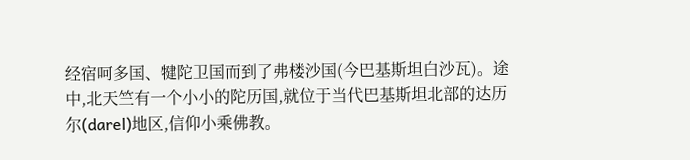经宿呵多国、犍陀卫国而到了弗楼沙国(今巴基斯坦白沙瓦)。途中,北天竺有一个小小的陀历国,就位于当代巴基斯坦北部的达历尔(darel)地区,信仰小乘佛教。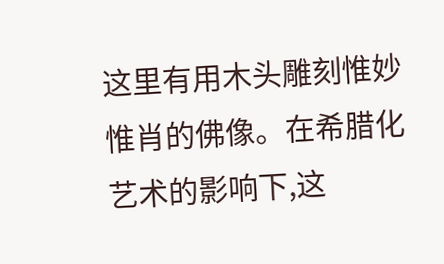这里有用木头雕刻惟妙惟肖的佛像。在希腊化艺术的影响下,这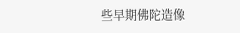些早期佛陀造像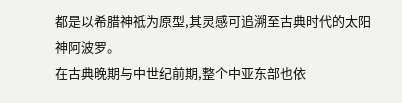都是以希腊神祗为原型,其灵感可追溯至古典时代的太阳神阿波罗。
在古典晚期与中世纪前期,整个中亚东部也依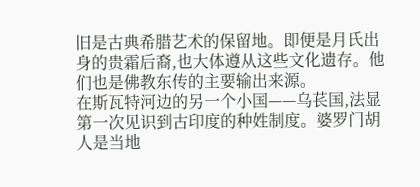旧是古典希腊艺术的保留地。即便是月氏出身的贵霜后裔,也大体遵从这些文化遗存。他们也是佛教东传的主要输出来源。
在斯瓦特河边的另一个小国——乌苌国,法显第一次见识到古印度的种姓制度。婆罗门胡人是当地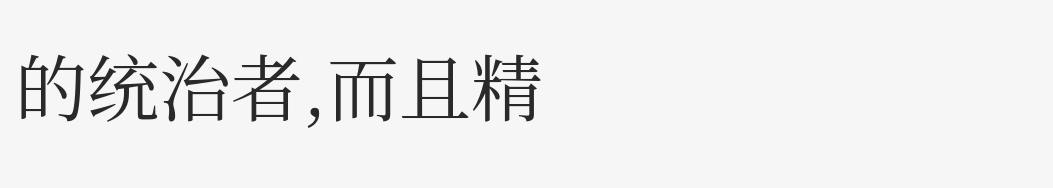的统治者,而且精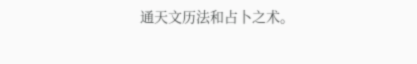通天文历法和占卜之术。